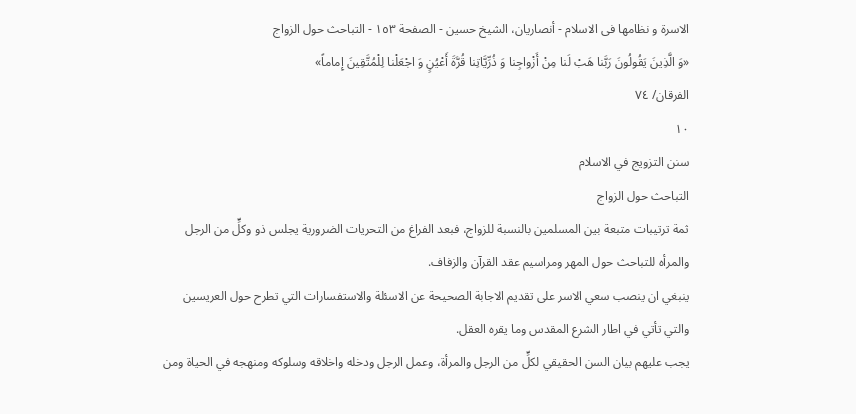الاسرة و نظامها فى الاسلام - أنصاريان، الشيخ حسين - الصفحة ١٥٣ - التباحث حول الزواج
«وَ الَّذِينَ يَقُولُونَ رَبَّنا هَبْ لَنا مِنْ أَزْواجِنا وَ ذُرِّيَّاتِنا قُرَّةَ أَعْيُنٍ وَ اجْعَلْنا لِلْمُتَّقِينَ إِماماً»
الفرقان/ ٧٤
١٠
سنن التزويج في الاسلام
التباحث حول الزواج
ثمة ترتيبات متبعة بين المسلمين بالنسبة للزواج، فبعد الفراغ من التحريات الضرورية يجلس ذو وكلٍّ من الرجل والمرأه للتباحث حول المهر ومراسيم عقد القرآن والزفاف.
ينبغي ان ينصب سعي الاسر على تقديم الاجابة الصحيحة عن الاسئلة والاستفسارات التي تطرح حول العريسين والتي تأتي في اطار الشرع المقدس وما يقره العقل.
يجب عليهم بيان السن الحقيقي لكلٍّ من الرجل والمرأة، وعمل الرجل ودخله واخلاقه وسلوكه ومنهجه في الحياة ومن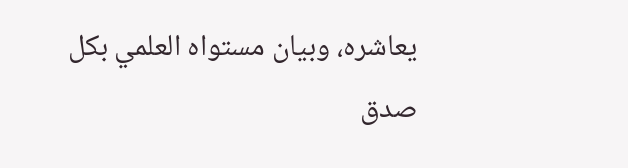يعاشره، وبيان مستواه العلمي بكل صدق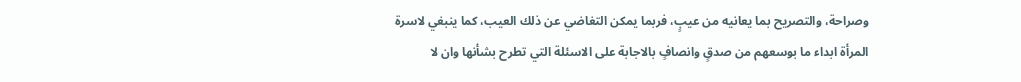وصراحة، والتصريح بما يعانيه من عيبٍ، فربما يمكن التغاضي عن ذلك العيب، كما ينبغي لاسرة المرأة ابداء ما بوسعهم من صدقٍ وانصافٍ بالاجابة على الاسئلة التي تطرح بشأنها وان لا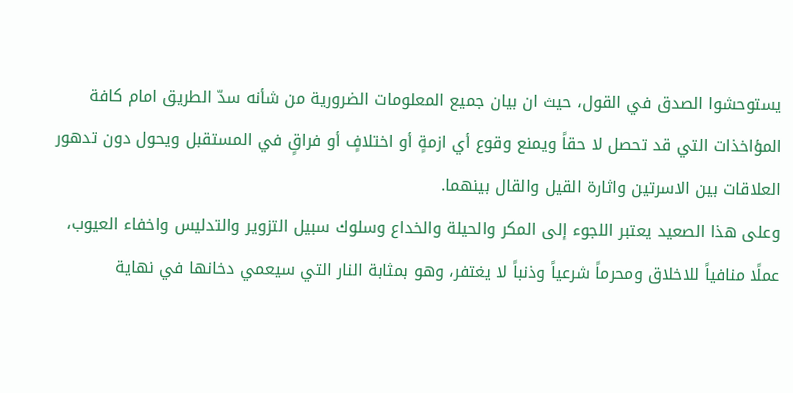يستوحشوا الصدق في القول، حيث ان بيان جميع المعلومات الضرورية من شأنه سدّ الطريق امام كافة المؤاخذات التي قد تحصل لا حقاً ويمنع وقوع أي ازمةٍ أو اختلافٍ أو فراقٍ في المستقبل ويحول دون تدهور العلاقات بين الاسرتين واثارة القيل والقال بينهما.
وعلى هذا الصعيد يعتبر اللجوء إلى المكر والحيلة والخداع وسلوك سبيل التزوير والتدليس واخفاء العيوب، عملًا منافياً للاخلاق ومحرماً شرعياً وذنباً لا يغتفر، وهو بمثابة النار التي سيعمي دخانها في نهاية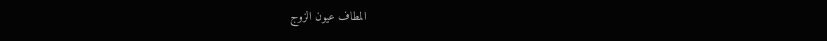المطاف عيون الزوج